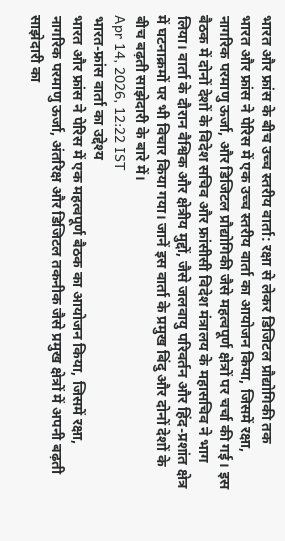भारत और फ्रांस के बीच उच्च स्तरीय वार्ता: रक्षा से लेकर डिजिटल प्रौद्योगिकी तक
भारत और फ्रांस ने पेरिस में एक उच्च स्तरीय वार्ता का आयोजन किया, जिसमें रक्षा, नागरिक परमाणु ऊर्जा, और डिजिटल प्रौद्योगिकी जैसे महत्वपूर्ण क्षेत्रों पर चर्चा की गई। इस बैठक में दोनों देशों के विदेश सचिव और फ्रांसीसी विदेश मंत्रालय के महासचिव ने भाग लिया। वार्ता के दौरान वैश्विक और क्षेत्रीय मुद्दों, जैसे जलवायु परिवर्तन और हिंद-प्रशांत क्षेत्र में घटनाक्रमों पर भी विचार किया गया। जानें इस वार्ता के प्रमुख बिंदु और दोनों देशों के बीच बढ़ती साझेदारी के बारे में।
Apr 14, 2026, 12:22 IST
भारत-फ्रांस वार्ता का उद्देश्य
भारत और फ्रांस ने पेरिस में एक महत्वपूर्ण बैठक का आयोजन किया, जिसमें रक्षा, नागरिक परमाणु ऊर्जा, अंतरिक्ष और डिजिटल तकनीक जैसे प्रमुख क्षेत्रों में अपनी बढ़ती साझेदारी का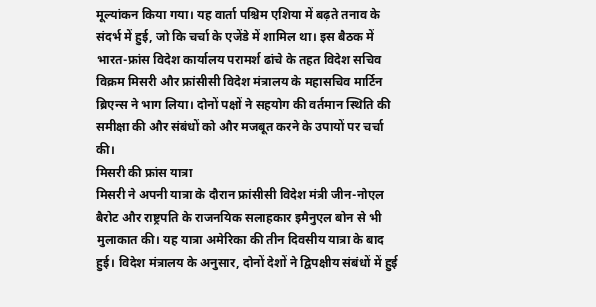मूल्यांकन किया गया। यह वार्ता पश्चिम एशिया में बढ़ते तनाव के संदर्भ में हुई, जो कि चर्चा के एजेंडे में शामिल था। इस बैठक में भारत-फ्रांस विदेश कार्यालय परामर्श ढांचे के तहत विदेश सचिव विक्रम मिसरी और फ्रांसीसी विदेश मंत्रालय के महासचिव मार्टिन ब्रिएन्स ने भाग लिया। दोनों पक्षों ने सहयोग की वर्तमान स्थिति की समीक्षा की और संबंधों को और मजबूत करने के उपायों पर चर्चा की।
मिसरी की फ्रांस यात्रा
मिसरी ने अपनी यात्रा के दौरान फ्रांसीसी विदेश मंत्री जीन-नोएल बैरोट और राष्ट्रपति के राजनयिक सलाहकार इमैनुएल बोन से भी मुलाकात की। यह यात्रा अमेरिका की तीन दिवसीय यात्रा के बाद हुई। विदेश मंत्रालय के अनुसार, दोनों देशों ने द्विपक्षीय संबंधों में हुई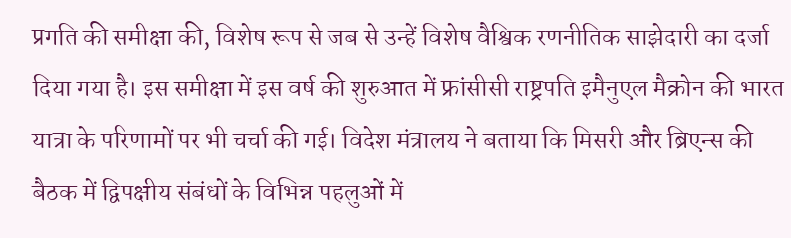प्रगति की समीक्षा की, विशेष रूप से जब से उन्हें विशेष वैश्विक रणनीतिक साझेदारी का दर्जा दिया गया है। इस समीक्षा में इस वर्ष की शुरुआत में फ्रांसीसी राष्ट्रपति इमैनुएल मैक्रोन की भारत यात्रा के परिणामों पर भी चर्चा की गई। विदेश मंत्रालय ने बताया कि मिसरी और ब्रिएन्स की बैठक में द्विपक्षीय संबंधों के विभिन्न पहलुओं में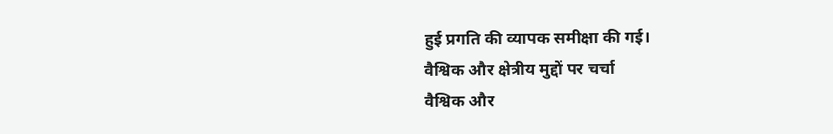हुई प्रगति की व्यापक समीक्षा की गई।
वैश्विक और क्षेत्रीय मुद्दों पर चर्चा
वैश्विक और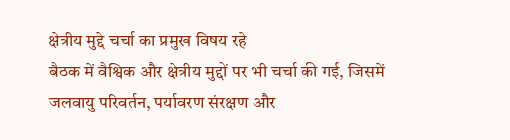क्षेत्रीय मुद्दे चर्चा का प्रमुख विषय रहे
बैठक में वैश्विक और क्षेत्रीय मुद्दों पर भी चर्चा की गई, जिसमें जलवायु परिवर्तन, पर्यावरण संरक्षण और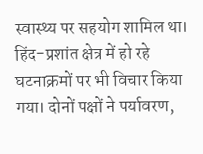स्वास्थ्य पर सहयोग शामिल था। हिंद-प्रशांत क्षेत्र में हो रहे घटनाक्रमों पर भी विचार किया गया। दोनों पक्षों ने पर्यावरण,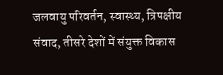जलवायु परिवर्तन, स्वास्थ्य, त्रिपक्षीय संवाद, तीसरे देशों में संयुक्त विकास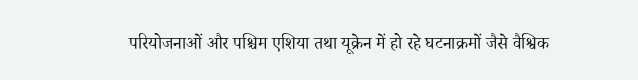परियोजनाओं और पश्चिम एशिया तथा यूक्रेन में हो रहे घटनाक्रमों जैसे वैश्विक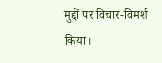मुद्दों पर विचार-विमर्श किया।